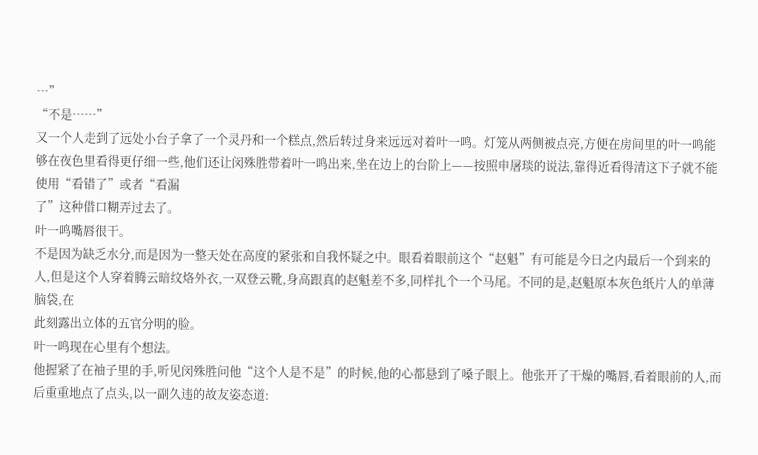…”
“不是……”
又一个人走到了远处小台子拿了一个灵丹和一个糕点,然后转过身来远远对着叶一鸣。灯笼从两侧被点亮,方便在房间里的叶一鸣能够在夜色里看得更仔细一些,他们还让闵殊胜带着叶一鸣出来,坐在边上的台阶上——按照申屠琰的说法,靠得近看得清这下子就不能使用“看错了”或者“看漏
了”这种借口糊弄过去了。
叶一鸣嘴唇很干。
不是因为缺乏水分,而是因为一整天处在高度的紧张和自我怀疑之中。眼看着眼前这个“赵魁”有可能是今日之内最后一个到来的人,但是这个人穿着腾云暗纹烙外衣,一双登云靴,身高跟真的赵魁差不多,同样扎个一个马尾。不同的是,赵魁原本灰色纸片人的单薄脑袋,在
此刻露出立体的五官分明的脸。
叶一鸣现在心里有个想法。
他握紧了在袖子里的手,听见闵殊胜问他“这个人是不是”的时候,他的心都悬到了嗓子眼上。他张开了干燥的嘴唇,看着眼前的人,而后重重地点了点头,以一副久违的故友姿态道: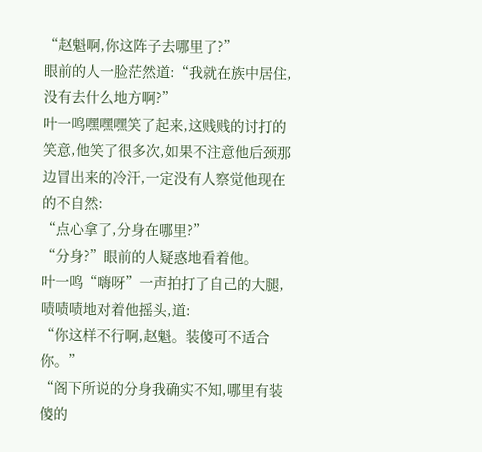“赵魁啊,你这阵子去哪里了?”
眼前的人一脸茫然道:“我就在族中居住,没有去什么地方啊?”
叶一鸣嘿嘿嘿笑了起来,这贱贱的讨打的笑意,他笑了很多次,如果不注意他后颈那边冒出来的冷汗,一定没有人察觉他现在的不自然:
“点心拿了,分身在哪里?”
“分身?”眼前的人疑惑地看着他。
叶一鸣“嗨呀”一声拍打了自己的大腿,啧啧啧地对着他摇头,道:
“你这样不行啊,赵魁。装傻可不适合你。”
“阁下所说的分身我确实不知,哪里有装傻的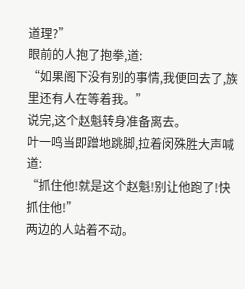道理?”
眼前的人抱了抱拳,道:
“如果阁下没有别的事情,我便回去了,族里还有人在等着我。”
说完,这个赵魁转身准备离去。
叶一鸣当即蹭地跳脚,拉着闵殊胜大声喊道:
“抓住他!就是这个赵魁!别让他跑了!快抓住他!”
两边的人站着不动。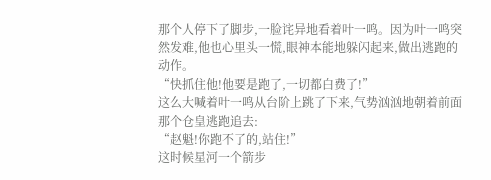那个人停下了脚步,一脸诧异地看着叶一鸣。因为叶一鸣突然发难,他也心里头一慌,眼神本能地躲闪起来,做出逃跑的动作。
“快抓住他!他要是跑了,一切都白费了!”
这么大喊着叶一鸣从台阶上跳了下来,气势汹汹地朝着前面那个仓皇逃跑追去:
“赵魁!你跑不了的,站住!”
这时候星河一个箭步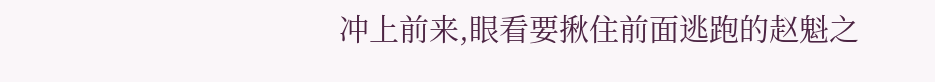冲上前来,眼看要揪住前面逃跑的赵魁之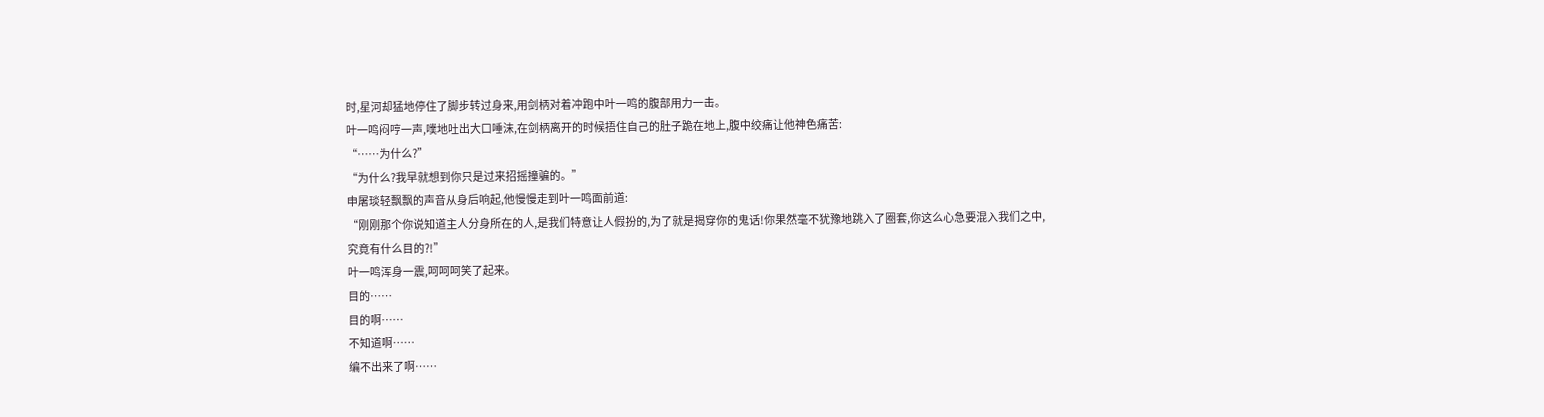时,星河却猛地停住了脚步转过身来,用剑柄对着冲跑中叶一鸣的腹部用力一击。
叶一鸣闷哼一声,噗地吐出大口唾沫,在剑柄离开的时候捂住自己的肚子跪在地上,腹中绞痛让他神色痛苦:
“……为什么?”
“为什么?我早就想到你只是过来招摇撞骗的。”
申屠琰轻飘飘的声音从身后响起,他慢慢走到叶一鸣面前道:
“刚刚那个你说知道主人分身所在的人,是我们特意让人假扮的,为了就是揭穿你的鬼话!你果然毫不犹豫地跳入了圈套,你这么心急要混入我们之中,究竟有什么目的?!”
叶一鸣浑身一震,呵呵呵笑了起来。
目的……
目的啊……
不知道啊……
编不出来了啊……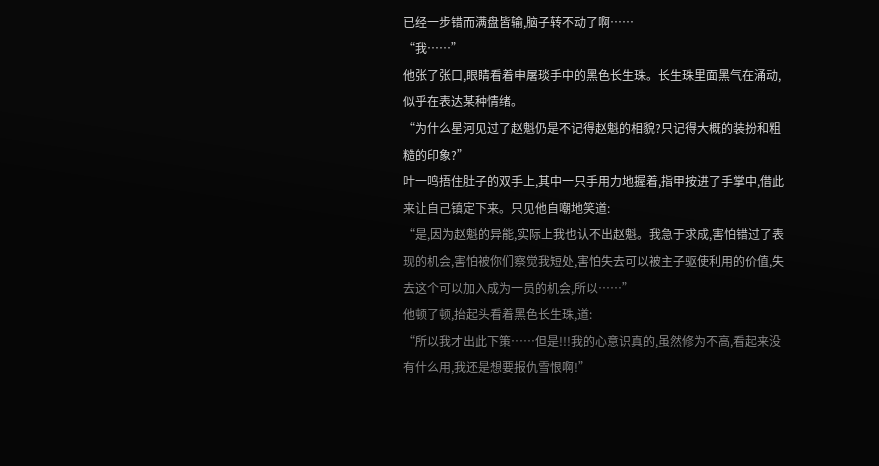已经一步错而满盘皆输,脑子转不动了啊……
“我……”
他张了张口,眼睛看着申屠琰手中的黑色长生珠。长生珠里面黑气在涌动,似乎在表达某种情绪。
“为什么星河见过了赵魁仍是不记得赵魁的相貌?只记得大概的装扮和粗糙的印象?”
叶一鸣捂住肚子的双手上,其中一只手用力地握着,指甲按进了手掌中,借此来让自己镇定下来。只见他自嘲地笑道:
“是,因为赵魁的异能,实际上我也认不出赵魁。我急于求成,害怕错过了表现的机会,害怕被你们察觉我短处,害怕失去可以被主子驱使利用的价值,失去这个可以加入成为一员的机会,所以……”
他顿了顿,抬起头看着黑色长生珠,道:
“所以我才出此下策……但是!!!我的心意识真的,虽然修为不高,看起来没有什么用,我还是想要报仇雪恨啊!”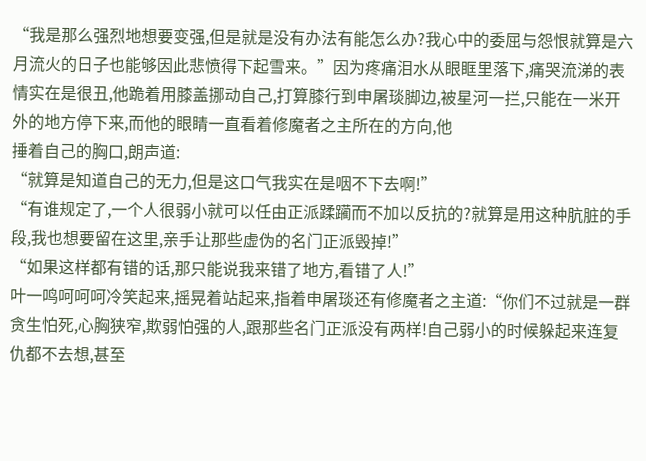“我是那么强烈地想要变强,但是就是没有办法有能怎么办?我心中的委屈与怨恨就算是六月流火的日子也能够因此悲愤得下起雪来。”因为疼痛泪水从眼眶里落下,痛哭流涕的表情实在是很丑,他跪着用膝盖挪动自己,打算膝行到申屠琰脚边,被星河一拦,只能在一米开外的地方停下来,而他的眼睛一直看着修魔者之主所在的方向,他
捶着自己的胸口,朗声道:
“就算是知道自己的无力,但是这口气我实在是咽不下去啊!”
“有谁规定了,一个人很弱小就可以任由正派蹂躏而不加以反抗的?就算是用这种肮脏的手段,我也想要留在这里,亲手让那些虚伪的名门正派毁掉!”
“如果这样都有错的话,那只能说我来错了地方,看错了人!”
叶一鸣呵呵呵冷笑起来,摇晃着站起来,指着申屠琰还有修魔者之主道:“你们不过就是一群贪生怕死,心胸狭窄,欺弱怕强的人,跟那些名门正派没有两样!自己弱小的时候躲起来连复仇都不去想,甚至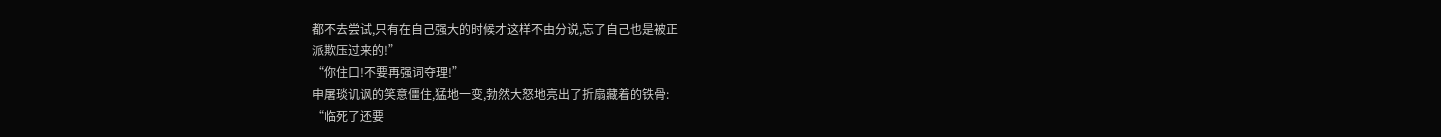都不去尝试,只有在自己强大的时候才这样不由分说,忘了自己也是被正
派欺压过来的!”
“你住口!不要再强词夺理!”
申屠琰讥讽的笑意僵住,猛地一变,勃然大怒地亮出了折扇藏着的铁骨:
“临死了还要